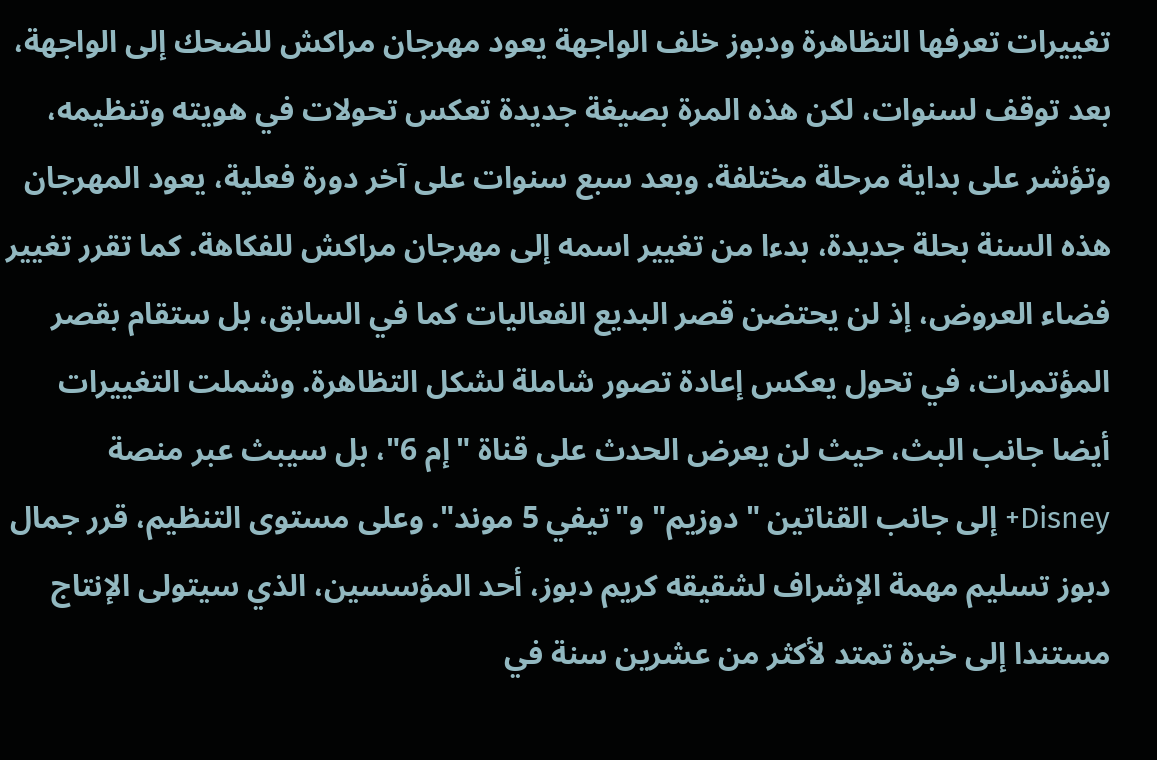تغييرات تعرفها التظاهرة ودبوز خلف الواجهة يعود مهرجان مراكش للضحك إلى الواجهة، بعد توقف لسنوات، لكن هذه المرة بصيغة جديدة تعكس تحولات في هويته وتنظيمه، وتؤشر على بداية مرحلة مختلفة. وبعد سبع سنوات على آخر دورة فعلية، يعود المهرجان هذه السنة بحلة جديدة، بدءا من تغيير اسمه إلى مهرجان مراكش للفكاهة. كما تقرر تغيير فضاء العروض، إذ لن يحتضن قصر البديع الفعاليات كما في السابق، بل ستقام بقصر المؤتمرات، في تحول يعكس إعادة تصور شاملة لشكل التظاهرة. وشملت التغييرات أيضا جانب البث، حيث لن يعرض الحدث على قناة "إم 6"، بل سيبث عبر منصة Disney+ إلى جانب القناتين "دوزيم" و"تيفي 5 موند". وعلى مستوى التنظيم، قرر جمال دبوز تسليم مهمة الإشراف لشقيقه كريم دبوز، أحد المؤسسين، الذي سيتولى الإنتاج مستندا إلى خبرة تمتد لأكثر من عشرين سنة في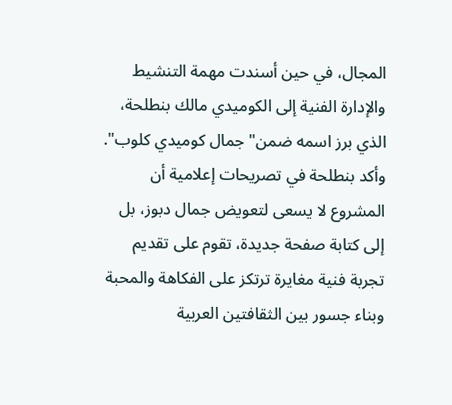المجال، في حين أسندت مهمة التنشيط والإدارة الفنية إلى الكوميدي مالك بنطلحة، الذي برز اسمه ضمن" جمال كوميدي كلوب". وأكد بنطلحة في تصريحات إعلامية أن المشروع لا يسعى لتعويض جمال دبوز، بل إلى كتابة صفحة جديدة، تقوم على تقديم تجربة فنية مغايرة ترتكز على الفكاهة والمحبة وبناء جسور بين الثقافتين العربية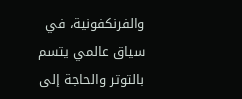والفرنكفونية، في سياق عالمي يتسم بالتوتر والحاجة إلى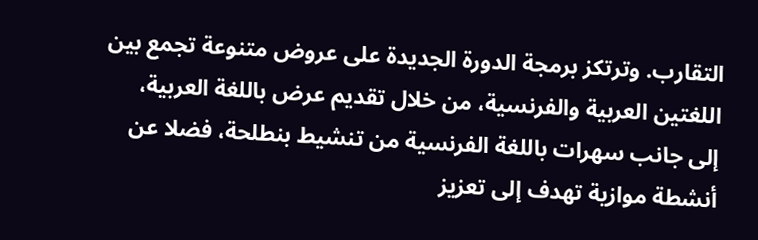التقارب. وترتكز برمجة الدورة الجديدة على عروض متنوعة تجمع بين اللغتين العربية والفرنسية، من خلال تقديم عرض باللغة العربية، إلى جانب سهرات باللغة الفرنسية من تنشيط بنطلحة، فضلا عن أنشطة موازية تهدف إلى تعزيز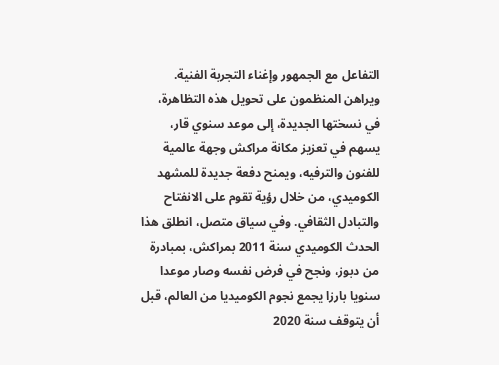التفاعل مع الجمهور وإغناء التجربة الفنية. ويراهن المنظمون على تحويل هذه التظاهرة، في نسختها الجديدة، إلى موعد سنوي قار، يسهم في تعزيز مكانة مراكش وجهة عالمية للفنون والترفيه، ويمنح دفعة جديدة للمشهد الكوميدي، من خلال رؤية تقوم على الانفتاح والتبادل الثقافي. وفي سياق متصل، انطلق هذا الحدث الكوميدي سنة 2011 بمراكش، بمبادرة من دبوز، ونجح في فرض نفسه وصار موعدا سنويا بارزا يجمع نجوم الكوميديا من العالم، قبل أن يتوقف سنة 2020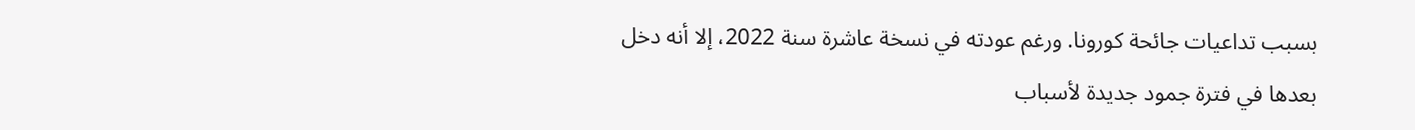بسبب تداعيات جائحة كورونا. ورغم عودته في نسخة عاشرة سنة 2022، إلا أنه دخل بعدها في فترة جمود جديدة لأسباب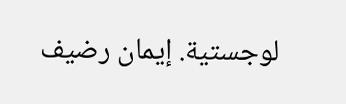لوجستية. إيمان رضيف